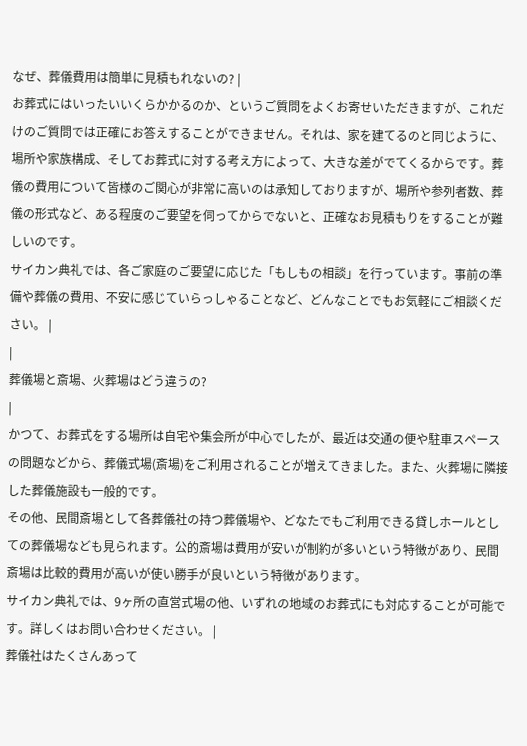なぜ、葬儀費用は簡単に見積もれないの? |
お葬式にはいったいいくらかかるのか、というご質問をよくお寄せいただきますが、これだけのご質問では正確にお答えすることができません。それは、家を建てるのと同じように、場所や家族構成、そしてお葬式に対する考え方によって、大きな差がでてくるからです。葬儀の費用について皆様のご関心が非常に高いのは承知しておりますが、場所や参列者数、葬儀の形式など、ある程度のご要望を伺ってからでないと、正確なお見積もりをすることが難しいのです。
サイカン典礼では、各ご家庭のご要望に応じた「もしもの相談」を行っています。事前の準備や葬儀の費用、不安に感じていらっしゃることなど、どんなことでもお気軽にご相談ください。 |
|
葬儀場と斎場、火葬場はどう違うの?
|
かつて、お葬式をする場所は自宅や集会所が中心でしたが、最近は交通の便や駐車スペースの問題などから、葬儀式場(斎場)をご利用されることが増えてきました。また、火葬場に隣接した葬儀施設も一般的です。
その他、民間斎場として各葬儀社の持つ葬儀場や、どなたでもご利用できる貸しホールとしての葬儀場なども見られます。公的斎場は費用が安いが制約が多いという特徴があり、民間斎場は比較的費用が高いが使い勝手が良いという特徴があります。
サイカン典礼では、9ヶ所の直営式場の他、いずれの地域のお葬式にも対応することが可能です。詳しくはお問い合わせください。 |
葬儀社はたくさんあって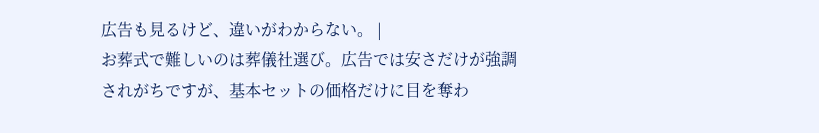広告も見るけど、違いがわからない。 |
お葬式で難しいのは葬儀社選び。広告では安さだけが強調されがちですが、基本セットの価格だけに目を奪わ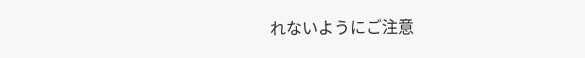れないようにご注意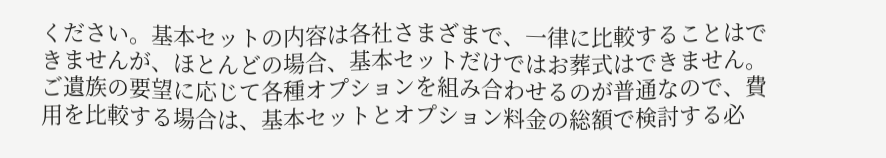ください。基本セットの内容は各社さまざまで、一律に比較することはできませんが、ほとんどの場合、基本セットだけではお葬式はできません。ご遺族の要望に応じて各種オプションを組み合わせるのが普通なので、費用を比較する場合は、基本セットとオプション料金の総額で検討する必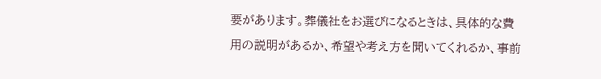要があります。葬儀社をお選びになるときは、具体的な費用の説明があるか、希望や考え方を聞いてくれるか、事前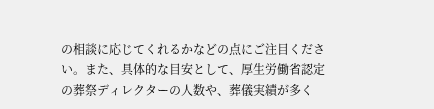の相談に応じてくれるかなどの点にご注目ください。また、具体的な目安として、厚生労働省認定の葬祭ディレクターの人数や、葬儀実績が多く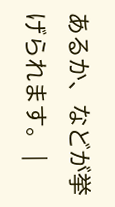あるか、などが挙げられます。 |